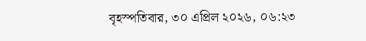বৃহস্পতিবার, ৩০ এপ্রিল ২০২৬, ০৬:২৩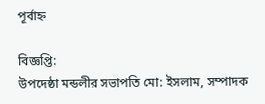পূর্বাহ্ন

বিজ্ঞপ্তি:
উপদেষ্ঠা মন্ডলীর সভাপতি মো: ইসলাম, সম্পাদক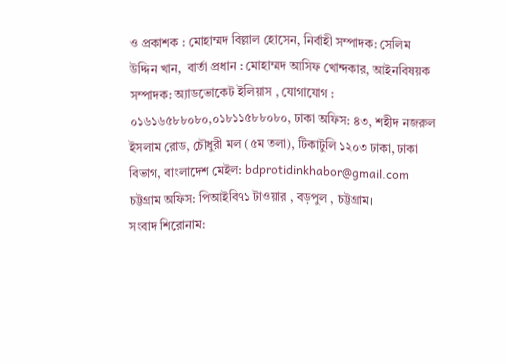ও প্রকাশক : মোহাম্মদ বিল্লাল হোসেন, নির্বাহী সম্পাদক: সেলিম উদ্দিন খান,  বার্তা প্রধান : মোহাম্মদ আসিফ খোন্দকার, আইনবিষয়ক সম্পাদক: অ্যাডভোকেট ইলিয়াস , যোগাযোগ : ০১৬১৬৫৮৮০৮০,০১৮১১৫৮৮০৮০, ঢাকা অফিস: ৪৩, শহীদ নজরুল ইসলাম রোড, চৌধুরী মল (৫ম তলা), টিকাটুলি ১২০৩ ঢাকা, ঢাকা বিভাগ, বাংলাদেশ মেইল: bdprotidinkhabor@gmail.com চট্টগ্রাম অফিস: পিআইবি৭১ টাওয়ার , বড়পুল , চট্টগ্রাম।
সংবাদ শিরোনাম: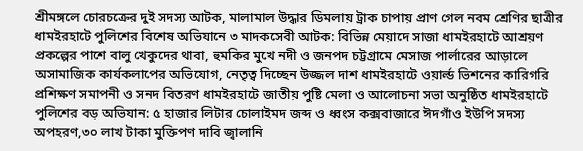শ্রীমঙ্গলে চোরচক্রের দুই সদস্য আটক, মালামাল উদ্ধার ডিমলায় ট্রাক চাপায় প্রাণ গেল নবম শ্রেণির ছাত্রীর ধামইরহাটে পুলিশের বিশেষ অভিযানে ৩ মাদকসেবী আটক: বিভিন্ন মেয়াদে সাজা ধামইরহাটে আশ্রয়ণ প্রকল্পের পাশে বালু খেকুদের থাবা, হুমকির মুখে নদী ও জনপদ চট্টগ্রামে মেসাজ পার্লারের আড়ালে অসামাজিক কার্যকলাপের অভিযোগ, নেতৃত্ব দিচ্ছেন উজ্জল দাশ ধামইরহাটে ওয়ার্ল্ড ভিশনের কারিগরি প্রশিক্ষণ সমাপনী ও সনদ বিতরণ ধামইরহাটে জাতীয় পুষ্টি মেলা ও আলোচনা সভা অনুষ্ঠিত ধামইরহাটে পুলিশের বড় অভিযান: ৫ হাজার লিটার চোলাইমদ জব্দ ও ধ্বংস কক্সবাজারে ঈদগাঁও ইউপি সদস্য অপহরণ,৩০ লাখ টাকা মুক্তিপণ দাবি জ্বালানি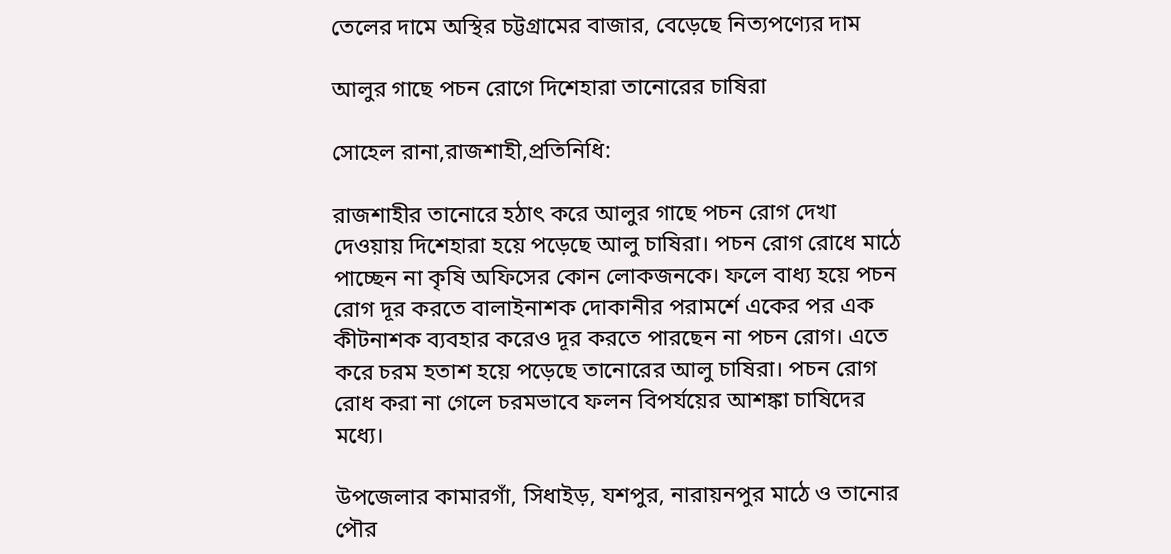তেলের দামে অস্থির চট্টগ্রামের বাজার, বেড়েছে নিত্যপণ্যের দাম

আলুর গাছে পচন রোগে দিশেহারা তানোরের চাষিরা

সোহেল রানা,রাজশাহী,প্রতিনিধি:

রাজশাহীর তানোরে হঠাৎ করে আলুর গাছে পচন রোগ দেখা দেওয়ায় দিশেহারা হয়ে পড়েছে আলু চাষিরা। পচন রোগ রোধে মাঠে পাচ্ছেন না কৃষি অফিসের কোন লোকজনকে। ফলে বাধ্য হয়ে পচন রোগ দূর করতে বালাইনাশক দোকানীর পরামর্শে একের পর এক কীটনাশক ব্যবহার করেও দূর করতে পারছেন না পচন রোগ। এতে করে চরম হতাশ হয়ে পড়েছে তানোরের আলু চাষিরা। পচন রোগ রোধ করা না গেলে চরমভাবে ফলন বিপর্যয়ের আশঙ্কা চাষিদের মধ্যে।

উপজেলার কামারগাঁ, সিধাইড়, যশপুর, নারায়নপুর মাঠে ও তানোর পৌর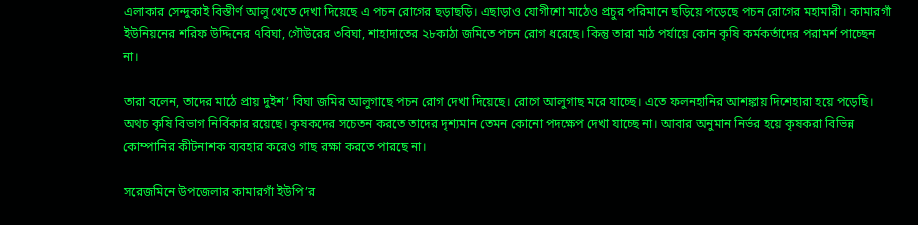এলাকার সেন্দুকাই বিস্তীর্ণ আলু খেতে দেখা দিয়েছে এ পচন রোগের ছড়াছড়ি। এছাড়াও যোগীশো মাঠেও প্রচুর পরিমানে ছড়িয়ে পড়েছে পচন রোগের মহামারী। কামারগাঁ ইউনিয়নের শরিফ উদ্দিনের ৭বিঘা, গৌউরের ৩বিঘা, শাহাদাতের ২৮কাঠা জমিতে পচন রোগ ধরেছে। কিন্তু তারা মাঠ পর্যায়ে কোন কৃষি কর্মকর্তাদের পরামর্শ পাচ্ছেন না।

তারা বলেন, তাদের মাঠে প্রায় দুইশ’ বিঘা জমির আলুগাছে পচন রোগ দেখা দিয়েছে। রোগে আলুগাছ মরে যাচ্ছে। এতে ফলনহানির আশঙ্কায় দিশেহারা হয়ে পড়েছি। অথচ কৃষি বিভাগ নির্বিকার রয়েছে। কৃষকদের সচেতন করতে তাদের দৃশ্যমান তেমন কোনো পদক্ষেপ দেখা যাচ্ছে না। আবার অনুমান নির্ভর হয়ে কৃষকরা বিভিন্ন কোম্পানির কীটনাশক ব্যবহার করেও গাছ রক্ষা করতে পারছে না।

সরেজমিনে উপজেলার কামারগাঁ ইউপি’র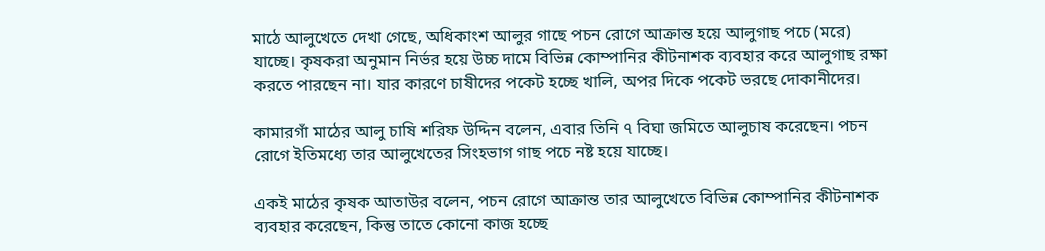মাঠে আলুখেতে দেখা গেছে, অধিকাংশ আলুর গাছে পচন রোগে আক্রান্ত হয়ে আলুগাছ পচে (মরে) যাচ্ছে। কৃষকরা অনুমান নির্ভর হয়ে উচ্চ দামে বিভিন্ন কোম্পানির কীটনাশক ব্যবহার করে আলুগাছ রক্ষা করতে পারছেন না। যার কারণে চাষীদের পকেট হচ্ছে খালি, অপর দিকে পকেট ভরছে দোকানীদের।

কামারগাঁ মাঠের আলু চাষি শরিফ উদ্দিন বলেন, এবার তিনি ৭ বিঘা জমিতে আলুচাষ করেছেন। পচন রোগে ইতিমধ্যে তার আলুখেতের সিংহভাগ গাছ পচে নষ্ট হয়ে যাচ্ছে।

একই মাঠের কৃষক আতাউর বলেন, পচন রোগে আক্রান্ত তার আলুখেতে বিভিন্ন কোম্পানির কীটনাশক ব্যবহার করেছেন, কিন্তু তাতে কোনো কাজ হচ্ছে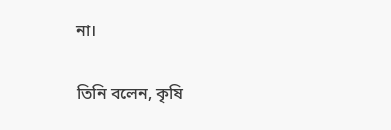না।

তিনি বলেন, কৃষি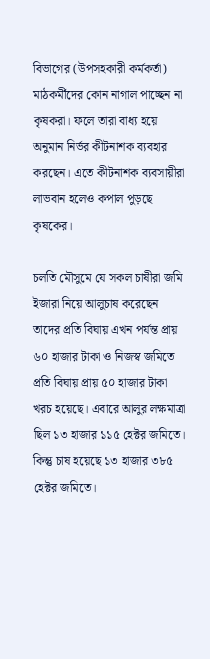বিভাগের (উপসহকারী কর্মকর্তা) মাঠকর্মীদের কোন নাগাল পাচ্ছেন না কৃষকরা। ফলে তারা বাধ্য হয়ে অনুমান নির্ভর কীটনাশক ব্যবহার করছেন। এতে কীটনাশক ব্যবসায়ীরা লাভবান হলেও কপাল পুড়ছে কৃষকের।

চলতি মৌসুমে যে সকল চাষীরা জমি ইজারা নিয়ে আলুচাষ করেছেন তাদের প্রতি বিঘায় এখন পর্যন্ত প্রায় ৬০ হাজার টাকা ও নিজস্ব জমিতে প্রতি বিঘায় প্রায় ৫০ হাজার টাকা খরচ হয়েছে। এবারে আলুর লক্ষমাত্রা ছিল ১৩ হাজার ১১৫ হেক্টর জমিতে। কিন্তু চাষ হয়েছে ১৩ হাজার ৩৮৫ হেক্টর জমিতে।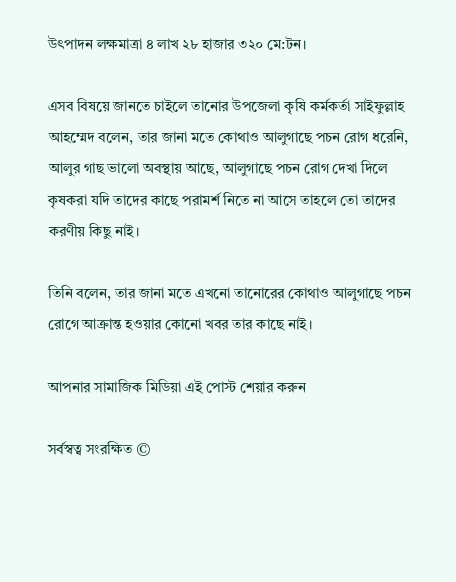উৎপাদন লক্ষমাত্রা ৪ লাখ ২৮ হাজার ৩২০ মে:টন।

এসব বিষয়ে জানতে চাইলে তানোর উপজেলা কৃষি কর্মকর্তা সাইফুল্লাহ আহম্মেদ বলেন, তার জানা মতে কোথাও আলুগাছে পচন রোগ ধরেনি, আলুর গাছ ভালো অবস্থায় আছে, আলুগাছে পচন রোগ দেখা দিলে কৃষকরা যদি তাদের কাছে পরামর্শ নিতে না আসে তাহলে তো তাদের করণীয় কিছু নাই।

তিনি বলেন, তার জানা মতে এখনো তানোরের কোথাও আলুগাছে পচন রোগে আক্রান্ত হওয়ার কোনো খবর তার কাছে নাই।

আপনার সামাজিক মিডিয়া এই পোস্ট শেয়ার করুন

সর্বস্বত্ব সংরক্ষিত ©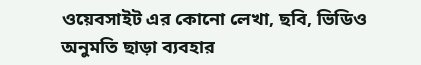ওয়েবসাইট এর কোনো লেখা, ছবি, ভিডিও অনুমতি ছাড়া ব্যবহার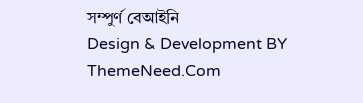সম্পুর্ণ বেআইনি
Design & Development BY ThemeNeed.Com